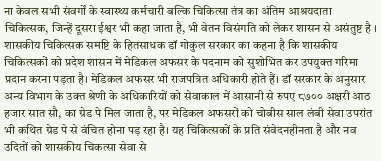ना केवल सभी संवर्गों के स्वास्थ्य कर्मचारी बल्कि चिकित्सा तंत्र का अंतिम आश्रयदाता चिकित्सक, जिन्हें दूसरा ईश्वर भी कहा जाता है, भी वेतन विसंगति को लेकर शासन से असंतुष्ट है । शासकीय चिकित्सक समष्टि के हितसाधक डॉ गोकुल सरकार का कहना है कि शासकीय चिकित्सकों को प्रदेश शासन में मेडिकल अफसर के पदनाम को सुशोभित कर उपयुक्त गरिमा प्रदान करना पड़ता है। मेडिकल अफसर भी राजपत्रित अधिकारी होते हैं। डॉ सरकार के अनुसार अन्य विभाग के उक्त श्रेणी के अधिकारियों को सेवाकाल में आसानी से रुपए ८७०० अक्षरी आठ हजार सात सौ, का ग्रेड पे मिल जाता है, पर मेडिकल अफसरों को चोबीस साल लंबी सेवा उपरांत भी कथित ग्रेड पे से वंचित होना पड़ रहा है। यह चिकित्सकों के प्रति संवेदनहीनता है और नव उदितों को शासकीय चिकत्सा सेवा से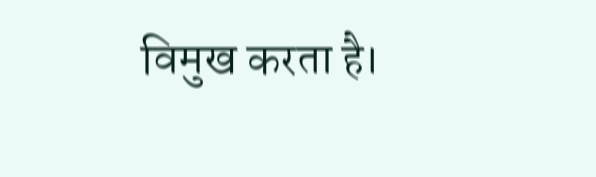विमुख करता है।